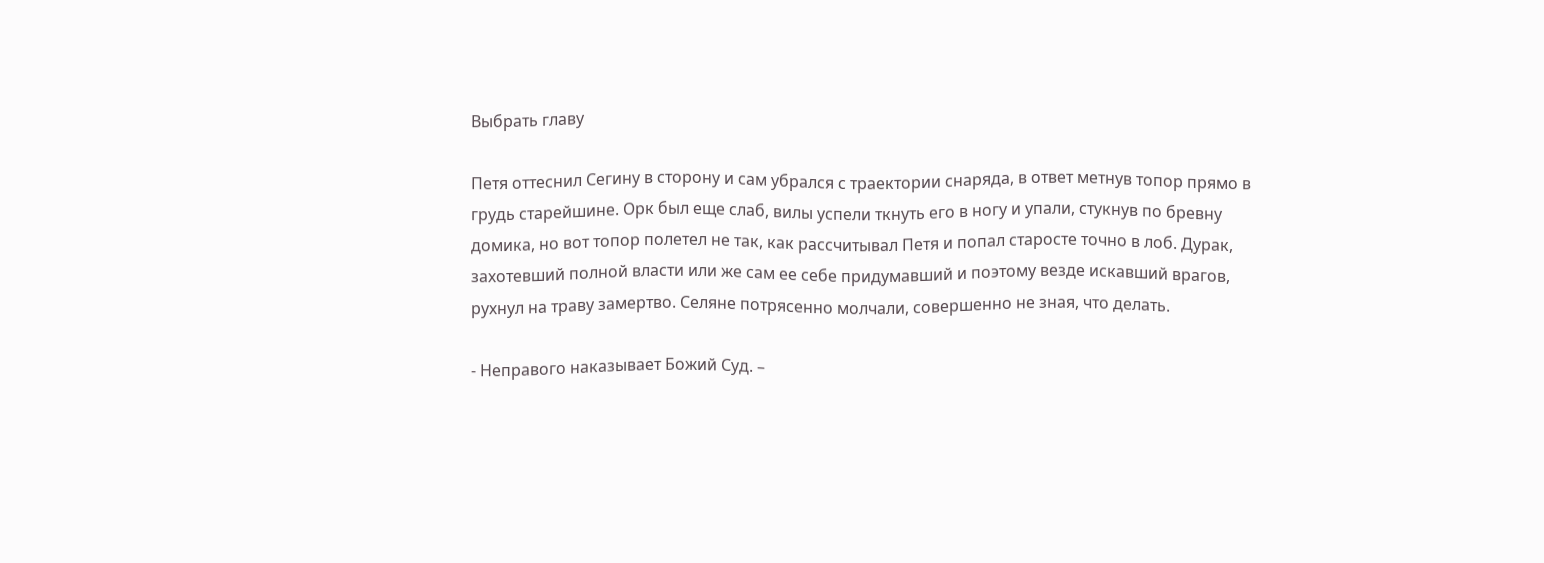Выбрать главу

Петя оттеснил Сегину в сторону и сам убрался с траектории снаряда, в ответ метнув топор прямо в грудь старейшине. Орк был еще слаб, вилы успели ткнуть его в ногу и упали, стукнув по бревну домика, но вот топор полетел не так, как рассчитывал Петя и попал старосте точно в лоб. Дурак, захотевший полной власти или же сам ее себе придумавший и поэтому везде искавший врагов, рухнул на траву замертво. Селяне потрясенно молчали, совершенно не зная, что делать.

- Неправого наказывает Божий Суд. –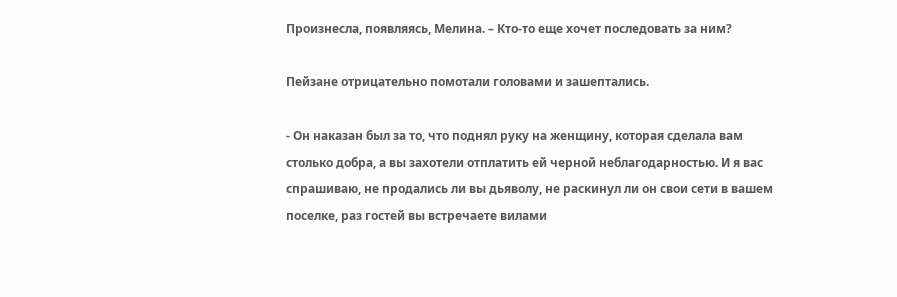Произнесла, появляясь, Мелина. – Кто-то еще хочет последовать за ним?

Пейзане отрицательно помотали головами и зашептались.

- Он наказан был за то, что поднял руку на женщину, которая сделала вам столько добра, а вы захотели отплатить ей черной неблагодарностью. И я вас спрашиваю, не продались ли вы дьяволу, не раскинул ли он свои сети в вашем поселке, раз гостей вы встречаете вилами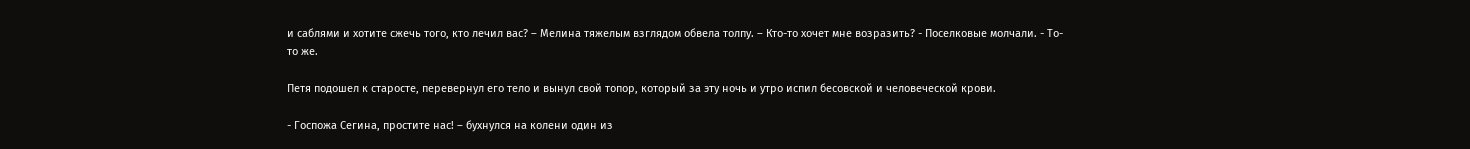и саблями и хотите сжечь того, кто лечил вас? – Мелина тяжелым взглядом обвела толпу. – Кто-то хочет мне возразить? - Поселковые молчали. - То-то же.

Петя подошел к старосте, перевернул его тело и вынул свой топор, который за эту ночь и утро испил бесовской и человеческой крови.

- Госпожа Сегина, простите нас! – бухнулся на колени один из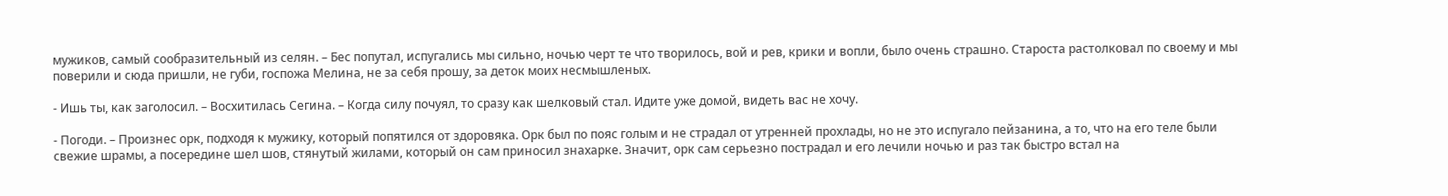мужиков, самый сообразительный из селян. – Бес попутал, испугались мы сильно, ночью черт те что творилось, вой и рев, крики и вопли, было очень страшно. Староста растолковал по своему и мы поверили и сюда пришли, не губи, госпожа Мелина, не за себя прошу, за деток моих несмышленых.

- Ишь ты, как заголосил. – Восхитилась Сегина. – Когда силу почуял, то сразу как шелковый стал. Идите уже домой, видеть вас не хочу.

- Погоди. – Произнес орк, подходя к мужику, который попятился от здоровяка. Орк был по пояс голым и не страдал от утренней прохлады, но не это испугало пейзанина, а то, что на его теле были свежие шрамы, а посередине шел шов, стянутый жилами, который он сам приносил знахарке. Значит, орк сам серьезно пострадал и его лечили ночью и раз так быстро встал на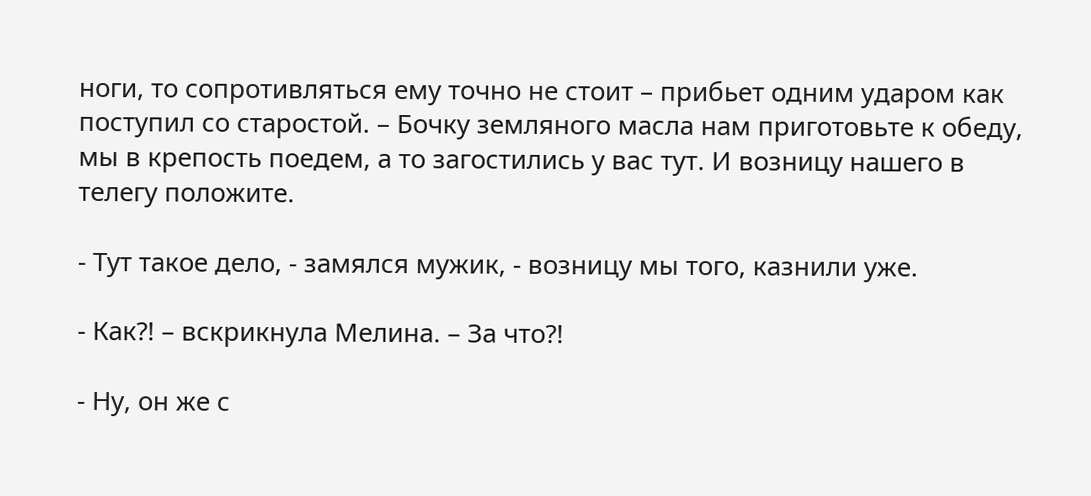ноги, то сопротивляться ему точно не стоит – прибьет одним ударом как поступил со старостой. – Бочку земляного масла нам приготовьте к обеду, мы в крепость поедем, а то загостились у вас тут. И возницу нашего в телегу положите.

- Тут такое дело, - замялся мужик, - возницу мы того, казнили уже.

- Как?! – вскрикнула Мелина. – За что?!

- Ну, он же с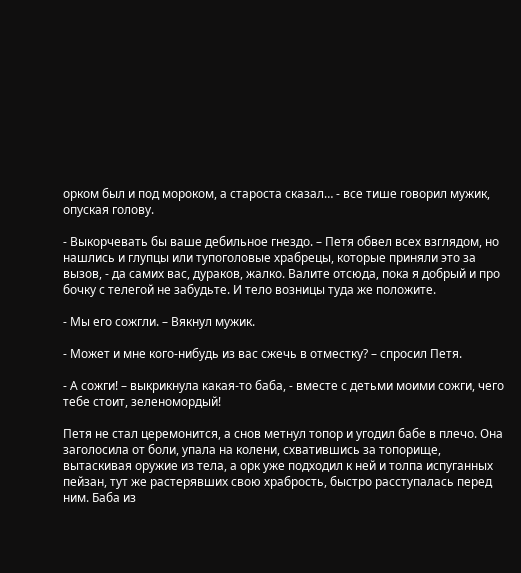орком был и под мороком, а староста сказал… - все тише говорил мужик, опуская голову.

- Выкорчевать бы ваше дебильное гнездо. – Петя обвел всех взглядом, но нашлись и глупцы или тупоголовые храбрецы, которые приняли это за вызов, - да самих вас, дураков, жалко. Валите отсюда, пока я добрый и про бочку с телегой не забудьте. И тело возницы туда же положите.

- Мы его сожгли. – Вякнул мужик.

- Может и мне кого-нибудь из вас сжечь в отместку? – спросил Петя.

- А сожги! – выкрикнула какая-то баба, - вместе с детьми моими сожги, чего тебе стоит, зеленомордый!

Петя не стал церемонится, а снов метнул топор и угодил бабе в плечо. Она заголосила от боли, упала на колени, схватившись за топорище, вытаскивая оружие из тела, а орк уже подходил к ней и толпа испуганных пейзан, тут же растерявших свою храбрость, быстро расступалась перед ним. Баба из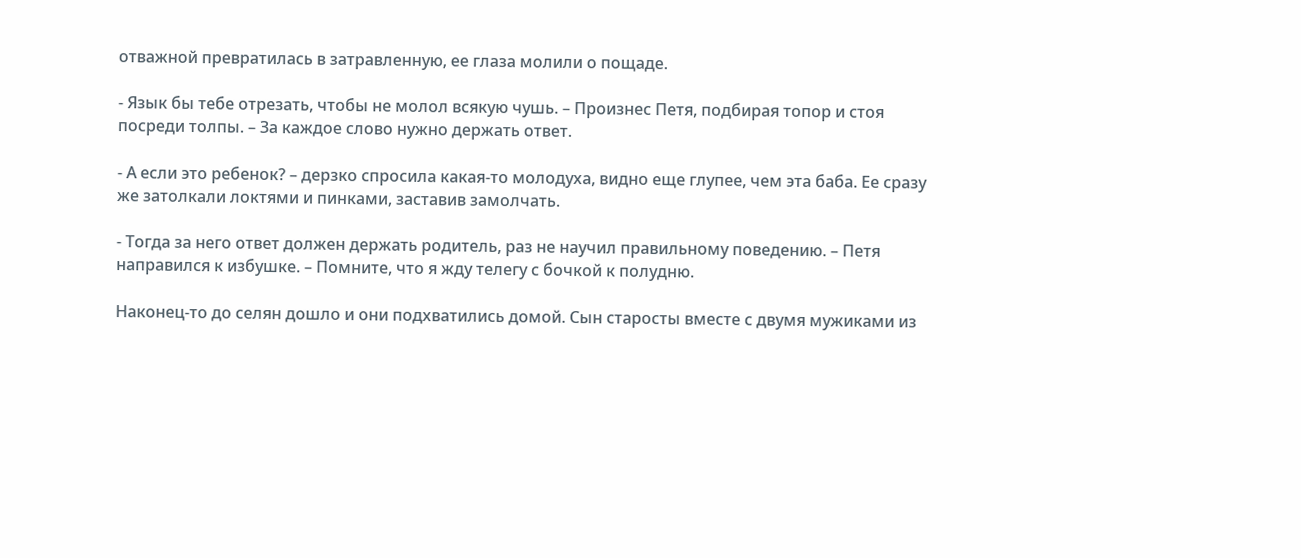отважной превратилась в затравленную, ее глаза молили о пощаде.

- Язык бы тебе отрезать, чтобы не молол всякую чушь. – Произнес Петя, подбирая топор и стоя посреди толпы. – За каждое слово нужно держать ответ.

- А если это ребенок? – дерзко спросила какая-то молодуха, видно еще глупее, чем эта баба. Ее сразу же затолкали локтями и пинками, заставив замолчать.

- Тогда за него ответ должен держать родитель, раз не научил правильному поведению. – Петя направился к избушке. – Помните, что я жду телегу с бочкой к полудню.

Наконец-то до селян дошло и они подхватились домой. Сын старосты вместе с двумя мужиками из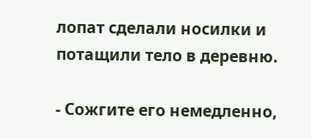лопат сделали носилки и потащили тело в деревню.

- Сожгите его немедленно,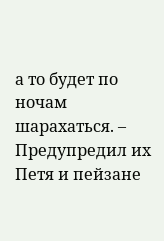а то будет по ночам шарахаться. – Предупредил их Петя и пейзане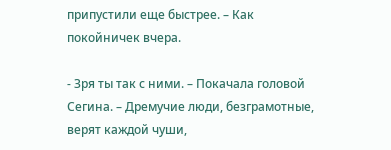припустили еще быстрее. – Как покойничек вчера.

- Зря ты так с ними. – Покачала головой Сегина. – Дремучие люди, безграмотные, верят каждой чуши,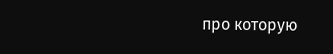про которую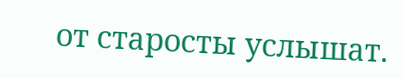от старосты услышат.